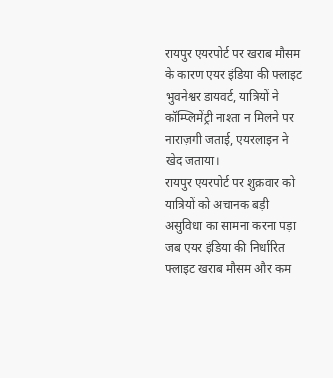रायपुर एयरपोर्ट पर खराब मौसम के कारण एयर इंडिया की फ्लाइट भुवनेश्वर डायवर्ट, यात्रियों ने कॉम्प्लिमेंट्री नाश्ता न मिलने पर नाराज़गी जताई, एयरलाइन ने खेद जताया।
रायपुर एयरपोर्ट पर शुक्रवार को यात्रियों को अचानक बड़ी असुविधा का सामना करना पड़ा जब एयर इंडिया की निर्धारित फ्लाइट खराब मौसम और कम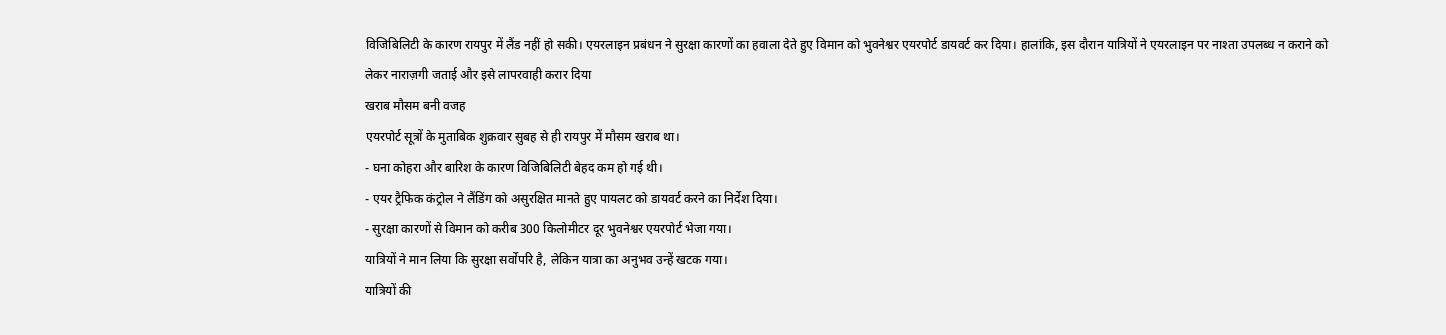विजिबिलिटी के कारण रायपुर में लैंड नहीं हो सकी। एयरलाइन प्रबंधन ने सुरक्षा कारणों का हवाला देते हुए विमान को भुवनेश्वर एयरपोर्ट डायवर्ट कर दिया। हालांकि, इस दौरान यात्रियों ने एयरलाइन पर नाश्ता उपलब्ध न कराने को लेकर नाराज़गी जताई और इसे लापरवाही करार दिया
खराब मौसम बनी वजह
एयरपोर्ट सूत्रों के मुताबिक शुक्रवार सुबह से ही रायपुर में मौसम खराब था।
- घना कोहरा और बारिश के कारण विजिबिलिटी बेहद कम हो गई थी।
- एयर ट्रैफिक कंट्रोल ने लैंडिंग को असुरक्षित मानते हुए पायलट को डायवर्ट करने का निर्देश दिया।
- सुरक्षा कारणों से विमान को करीब 300 किलोमीटर दूर भुवनेश्वर एयरपोर्ट भेजा गया।
यात्रियों ने मान लिया कि सुरक्षा सर्वोपरि है, लेकिन यात्रा का अनुभव उन्हें खटक गया।
यात्रियों की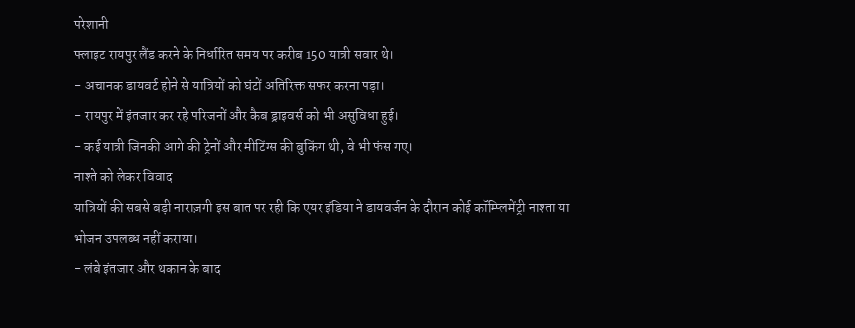परेशानी
फ्लाइट रायपुर लैंड करने के निर्धारित समय पर करीब 150 यात्री सवार थे।
- अचानक डायवर्ट होने से यात्रियों को घंटों अतिरिक्त सफर करना पड़ा।
- रायपुर में इंतजार कर रहे परिजनों और कैब ड्राइवर्स को भी असुविधा हुई।
- कई यात्री जिनकी आगे की ट्रेनों और मीटिंग्स की बुकिंग थी, वे भी फंस गए।
नाश्ते को लेकर विवाद
यात्रियों की सबसे बड़ी नाराज़गी इस बात पर रही कि एयर इंडिया ने डायवर्जन के दौरान कोई कॉम्प्लिमेंट्री नाश्ता या भोजन उपलब्ध नहीं कराया।
- लंबे इंतजार और थकान के बाद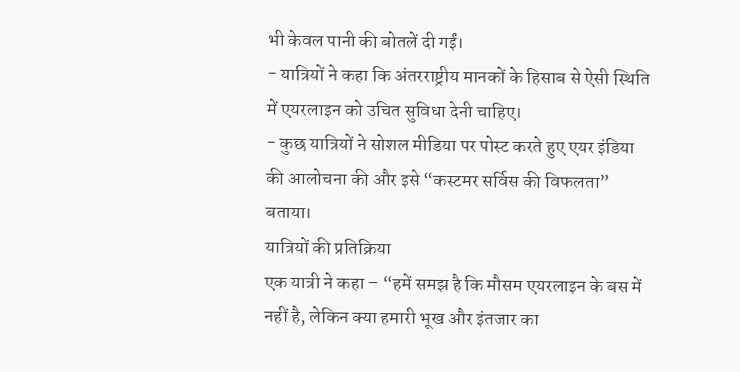भी केवल पानी की बोतलें दी गईं।
- यात्रियों ने कहा कि अंतरराष्ट्रीय मानकों के हिसाब से ऐसी स्थिति में एयरलाइन को उचित सुविधा देनी चाहिए।
- कुछ यात्रियों ने सोशल मीडिया पर पोस्ट करते हुए एयर इंडिया की आलोचना की और इसे “कस्टमर सर्विस की विफलता” बताया।
यात्रियों की प्रतिक्रिया
एक यात्री ने कहा – “हमें समझ है कि मौसम एयरलाइन के बस में नहीं है, लेकिन क्या हमारी भूख और इंतजार का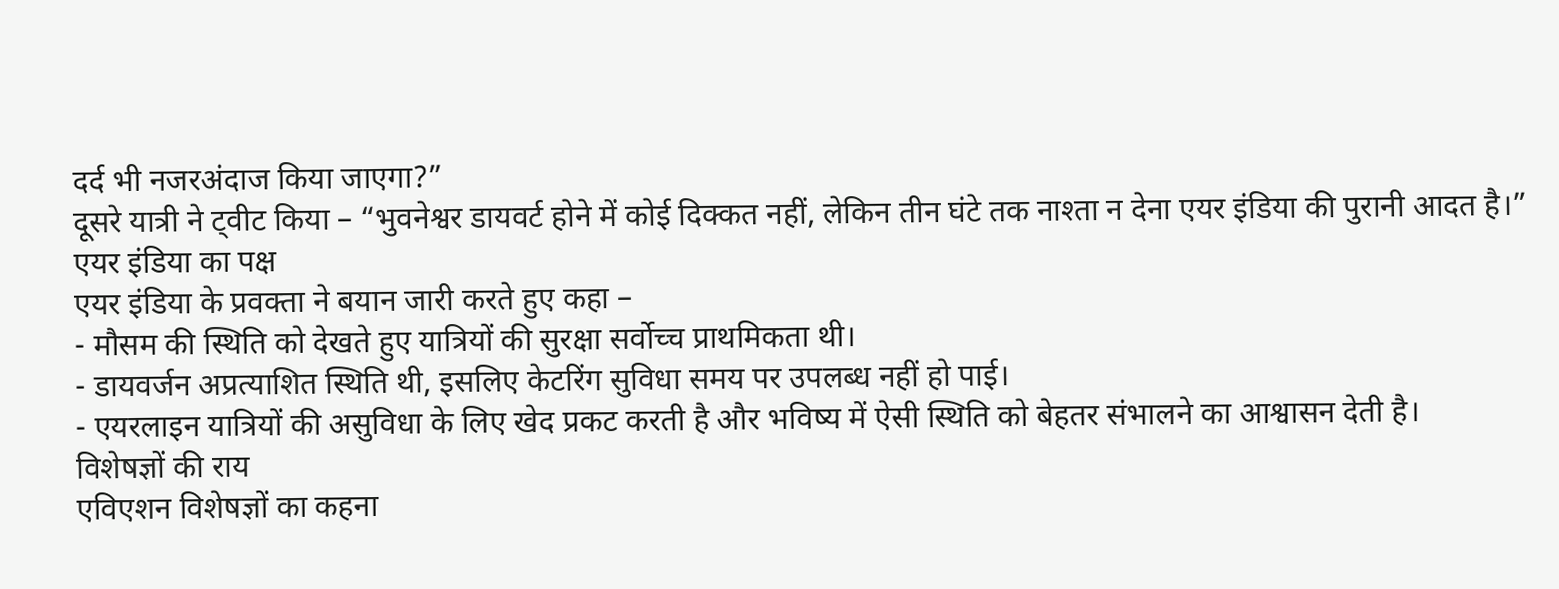दर्द भी नजरअंदाज किया जाएगा?”
दूसरे यात्री ने ट्वीट किया – “भुवनेश्वर डायवर्ट होने में कोई दिक्कत नहीं, लेकिन तीन घंटे तक नाश्ता न देना एयर इंडिया की पुरानी आदत है।”
एयर इंडिया का पक्ष
एयर इंडिया के प्रवक्ता ने बयान जारी करते हुए कहा –
- मौसम की स्थिति को देखते हुए यात्रियों की सुरक्षा सर्वोच्च प्राथमिकता थी।
- डायवर्जन अप्रत्याशित स्थिति थी, इसलिए केटरिंग सुविधा समय पर उपलब्ध नहीं हो पाई।
- एयरलाइन यात्रियों की असुविधा के लिए खेद प्रकट करती है और भविष्य में ऐसी स्थिति को बेहतर संभालने का आश्वासन देती है।
विशेषज्ञों की राय
एविएशन विशेषज्ञों का कहना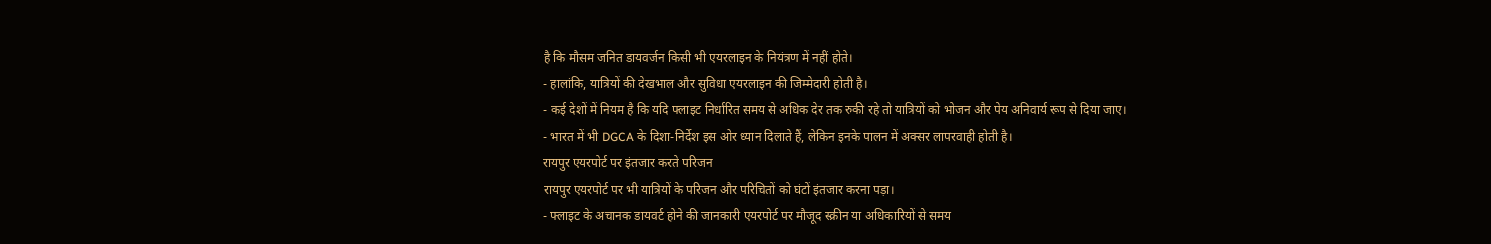है कि मौसम जनित डायवर्जन किसी भी एयरलाइन के नियंत्रण में नहीं होते।
- हालांकि, यात्रियों की देखभाल और सुविधा एयरलाइन की जिम्मेदारी होती है।
- कई देशों में नियम है कि यदि फ्लाइट निर्धारित समय से अधिक देर तक रुकी रहे तो यात्रियों को भोजन और पेय अनिवार्य रूप से दिया जाए।
- भारत में भी DGCA के दिशा-निर्देश इस ओर ध्यान दिलाते हैं, लेकिन इनके पालन में अक्सर लापरवाही होती है।
रायपुर एयरपोर्ट पर इंतजार करते परिजन
रायपुर एयरपोर्ट पर भी यात्रियों के परिजन और परिचितों को घंटों इंतजार करना पड़ा।
- फ्लाइट के अचानक डायवर्ट होने की जानकारी एयरपोर्ट पर मौजूद स्क्रीन या अधिकारियों से समय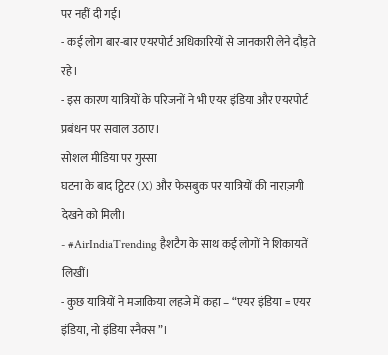पर नहीं दी गई।
- कई लोग बार-बार एयरपोर्ट अधिकारियों से जानकारी लेने दौड़ते रहे।
- इस कारण यात्रियों के परिजनों ने भी एयर इंडिया और एयरपोर्ट प्रबंधन पर सवाल उठाए।
सोशल मीडिया पर गुस्सा
घटना के बाद ट्विटर (X) और फेसबुक पर यात्रियों की नाराज़गी देखने को मिली।
- #AirIndiaTrending हैशटैग के साथ कई लोगों ने शिकायतें लिखीं।
- कुछ यात्रियों ने मजाकिया लहजे में कहा – “एयर इंडिया = एयर इंडिया, नो इंडिया स्नैक्स”।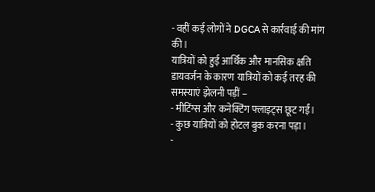- वहीं कई लोगों ने DGCA से कार्रवाई की मांग की।
यात्रियों को हुई आर्थिक और मानसिक क्षति
डायवर्जन के कारण यात्रियों को कई तरह की समस्याएं झेलनी पड़ीं –
- मीटिंग्स और कनेक्टिंग फ्लाइट्स छूट गईं।
- कुछ यात्रियों को होटल बुक करना पड़ा।
-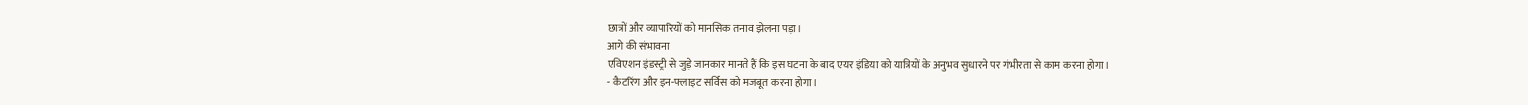छात्रों और व्यापारियों को मानसिक तनाव झेलना पड़ा।
आगे की संभावना
एविएशन इंडस्ट्री से जुड़े जानकार मानते हैं कि इस घटना के बाद एयर इंडिया को यात्रियों के अनुभव सुधारने पर गंभीरता से काम करना होगा।
- कैटरिंग और इन-फ्लाइट सर्विस को मजबूत करना होगा।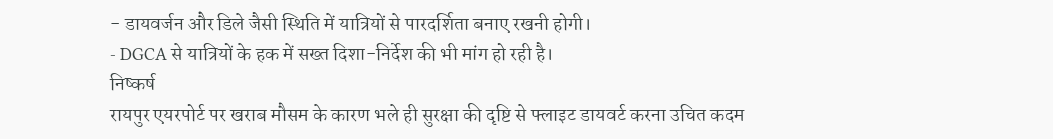- डायवर्जन और डिले जैसी स्थिति में यात्रियों से पारदर्शिता बनाए रखनी होगी।
- DGCA से यात्रियों के हक में सख्त दिशा-निर्देश की भी मांग हो रही है।
निष्कर्ष
रायपुर एयरपोर्ट पर खराब मौसम के कारण भले ही सुरक्षा की दृष्टि से फ्लाइट डायवर्ट करना उचित कदम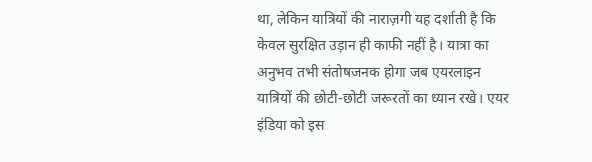था, लेकिन यात्रियों की नाराज़गी यह दर्शाती है कि केवल सुरक्षित उड़ान ही काफी नहीं है। यात्रा का अनुभव तभी संतोषजनक होगा जब एयरलाइन यात्रियों की छोटी-छोटी जरूरतों का ध्यान रखे। एयर इंडिया को इस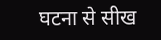घटना से सीख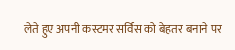लेते हुए अपनी कस्टमर सर्विस को बेहतर बनाने पर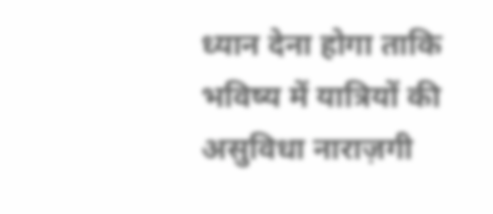ध्यान देना होगा ताकि भविष्य में यात्रियों की असुविधा नाराज़गी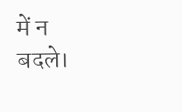में न बदले।